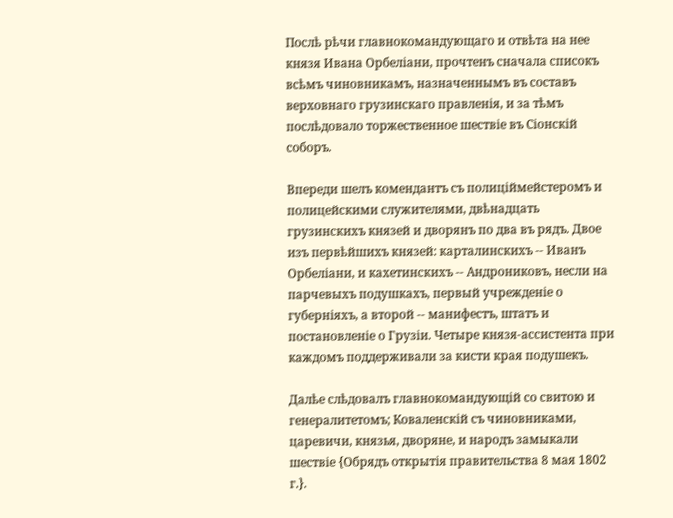Послѣ рѣчи главнокомандующаго и отвѣта на нее князя Ивана Орбеліани, прочтенъ сначала списокъ всѣмъ чиновникамъ, назначеннымъ въ составъ верховнаго грузинскаго правленія, и за тѣмъ послѣдовало торжественное шествіе въ Сіонскій соборъ.

Впереди шелъ комендантъ съ полиціймейстеромъ и полицейскими служителями, двѣнадцать грузинскихъ князей и дворянъ по два въ рядъ. Двое изъ первѣйшихъ князей: карталинскихъ -- Иванъ Орбеліани, и кахетинскихъ -- Андрониковъ, несли на парчевыхъ подушкахъ, первый учрежденіе о губерніяхъ, а второй -- манифестъ, штатъ и постановленіе о Грузіи. Четыре князя-ассистента при каждомъ поддерживали за кисти края подушекъ.

Далѣе слѣдовалъ главнокомандующій со свитою и генералитетомъ; Коваленскій съ чиновниками, царевичи, князья, дворяне, и народъ замыкали шествіе {Обрядъ открытія правительства 8 мая 1802 г.}.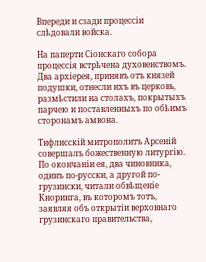Впереди и сзади процессіи слѣдовали войска.

На паперти Сіонскаго собора процессія встрѣчена духовенствомъ. Два архіерея, принявъ отъ князей подушки, отнесли ихъ въ церковь, размѣстили на столахъ, покрытыхъ парчею и поставленныхъ по обѣимъ сторонамъ амвона.

Тифлисскій митрополитъ Арсеній совершалъ божественную литургію. По окончаніи ея, два чиновника, одинъ по-русски, а другой по-грузински, читали обвѣщеніе Кноринга, въ которомъ тотъ, заявляя объ открытіи верховнаго грузинскаго правительства,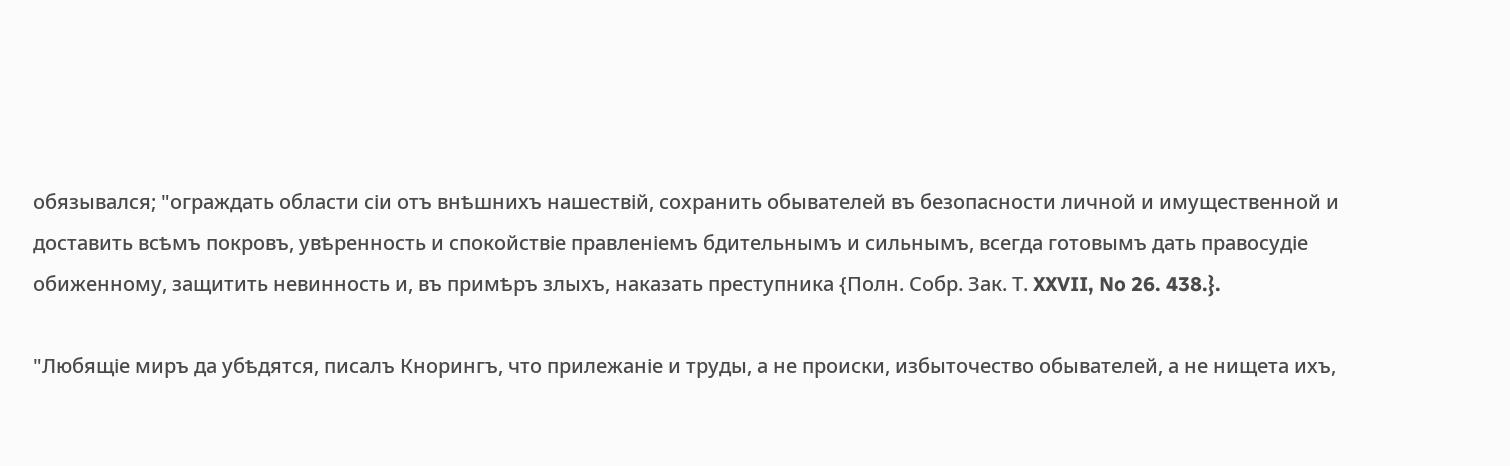обязывался; "ограждать области сіи отъ внѣшнихъ нашествій, сохранить обывателей въ безопасности личной и имущественной и доставить всѣмъ покровъ, увѣренность и спокойствіе правленіемъ бдительнымъ и сильнымъ, всегда готовымъ дать правосудіе обиженному, защитить невинность и, въ примѣръ злыхъ, наказать преступника {Полн. Собр. Зак. Т. XXVII, No 26. 438.}.

"Любящіе миръ да убѣдятся, писалъ Кнорингъ, что прилежаніе и труды, а не происки, избыточество обывателей, а не нищета ихъ,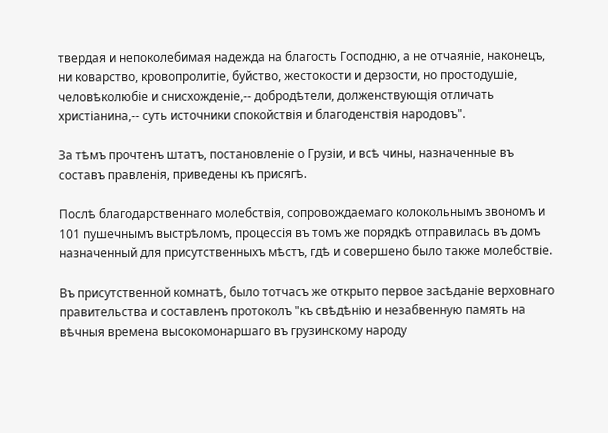твердая и непоколебимая надежда на благость Господню, а не отчаяніе, наконецъ, ни коварство, кровопролитіе, буйство, жестокости и дерзости, но простодушіе, человѣколюбіе и снисхожденіе,-- добродѣтели, долженствующія отличать христіанина,-- суть источники спокойствія и благоденствія народовъ".

За тѣмъ прочтенъ штатъ, постановленіе о Грузіи, и всѣ чины, назначенные въ составъ правленія, приведены къ присягѣ.

Послѣ благодарственнаго молебствія, сопровождаемаго колокольнымъ звономъ и 101 пушечнымъ выстрѣломъ, процессія въ томъ же порядкѣ отправилась въ домъ назначенный для присутственныхъ мѣстъ, гдѣ и совершено было также молебствіе.

Въ присутственной комнатѣ, было тотчасъ же открыто первое засѣданіе верховнаго правительства и составленъ протоколъ "къ свѣдѣнію и незабвенную память на вѣчныя времена высокомонаршаго въ грузинскому народу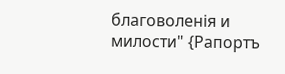благоволенія и милости" {Рапортъ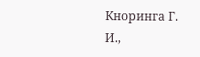Кноринга Г. И.,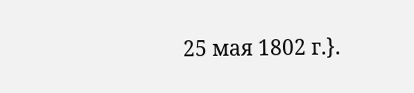25 мая 1802 г.}.